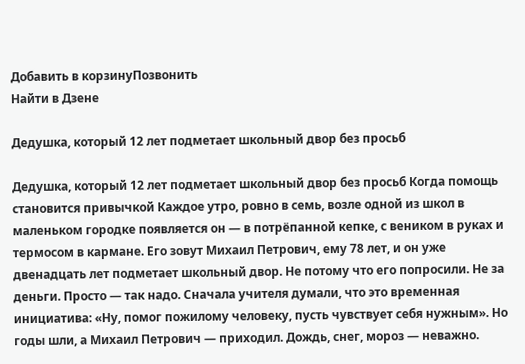Добавить в корзинуПозвонить
Найти в Дзене

Дедушка, который 12 лет подметает школьный двор без просьб

Дедушка, который 12 лет подметает школьный двор без просьб Когда помощь становится привычкой Каждое утро, ровно в семь, возле одной из школ в маленьком городке появляется он — в потрёпанной кепке, с веником в руках и термосом в кармане. Его зовут Михаил Петрович, ему 78 лет, и он уже двенадцать лет подметает школьный двор. Не потому что его попросили. Не за деньги. Просто — так надо. Сначала учителя думали, что это временная инициатива: «Ну, помог пожилому человеку, пусть чувствует себя нужным». Но годы шли, а Михаил Петрович — приходил. Дождь, снег, мороз — неважно.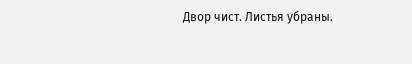Двор чист. Листья убраны.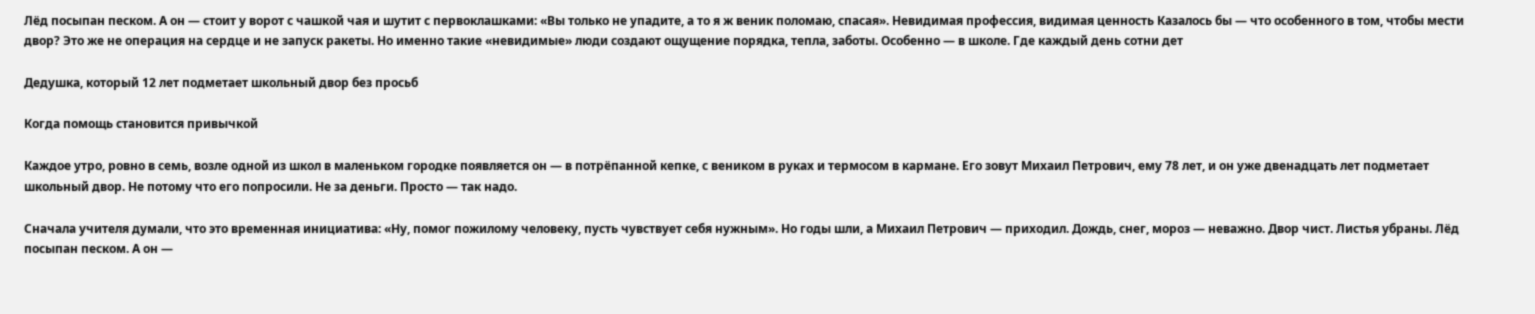Лёд посыпан песком. А он — стоит у ворот с чашкой чая и шутит с первоклашками: «Вы только не упадите, а то я ж веник поломаю, спасая». Невидимая профессия, видимая ценность Казалось бы — что особенного в том, чтобы мести двор? Это же не операция на сердце и не запуск ракеты. Но именно такие «невидимые» люди создают ощущение порядка, тепла, заботы. Особенно — в школе. Где каждый день сотни дет

Дедушка, который 12 лет подметает школьный двор без просьб

Когда помощь становится привычкой

Каждое утро, ровно в семь, возле одной из школ в маленьком городке появляется он — в потрёпанной кепке, с веником в руках и термосом в кармане. Его зовут Михаил Петрович, ему 78 лет, и он уже двенадцать лет подметает школьный двор. Не потому что его попросили. Не за деньги. Просто — так надо.

Сначала учителя думали, что это временная инициатива: «Ну, помог пожилому человеку, пусть чувствует себя нужным». Но годы шли, а Михаил Петрович — приходил. Дождь, снег, мороз — неважно. Двор чист. Листья убраны. Лёд посыпан песком. А он —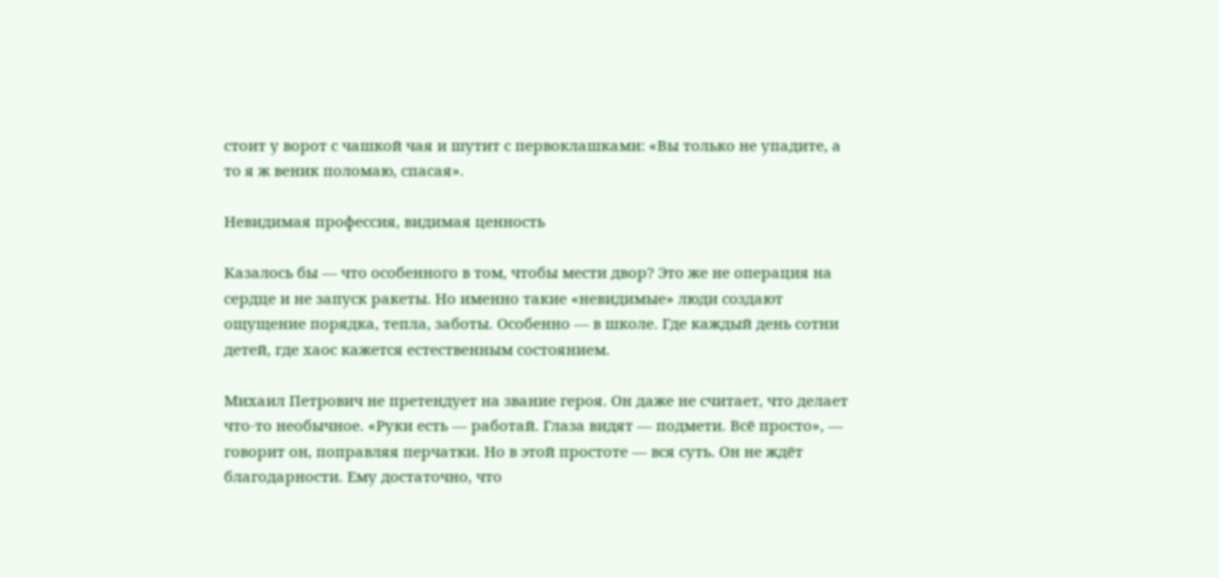стоит у ворот с чашкой чая и шутит с первоклашками: «Вы только не упадите, а то я ж веник поломаю, спасая».

Невидимая профессия, видимая ценность

Казалось бы — что особенного в том, чтобы мести двор? Это же не операция на сердце и не запуск ракеты. Но именно такие «невидимые» люди создают ощущение порядка, тепла, заботы. Особенно — в школе. Где каждый день сотни детей, где хаос кажется естественным состоянием.

Михаил Петрович не претендует на звание героя. Он даже не считает, что делает что-то необычное. «Руки есть — работай. Глаза видят — подмети. Всё просто», — говорит он, поправляя перчатки. Но в этой простоте — вся суть. Он не ждёт благодарности. Ему достаточно, что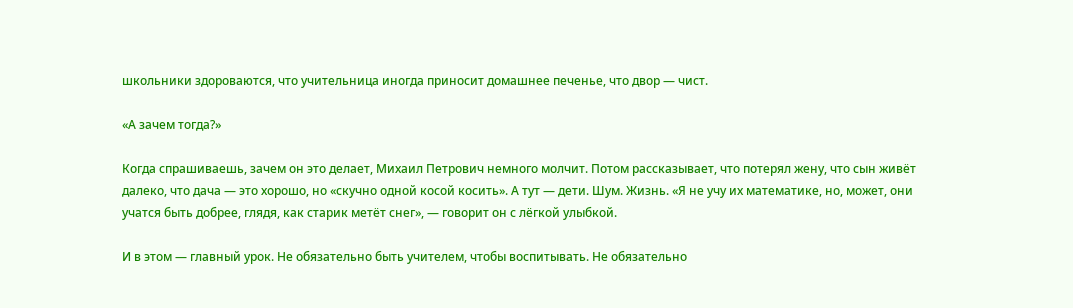школьники здороваются, что учительница иногда приносит домашнее печенье, что двор — чист.

«А зачем тогда?»

Когда спрашиваешь, зачем он это делает, Михаил Петрович немного молчит. Потом рассказывает, что потерял жену, что сын живёт далеко, что дача — это хорошо, но «скучно одной косой косить». А тут — дети. Шум. Жизнь. «Я не учу их математике, но, может, они учатся быть добрее, глядя, как старик метёт снег», — говорит он с лёгкой улыбкой.

И в этом — главный урок. Не обязательно быть учителем, чтобы воспитывать. Не обязательно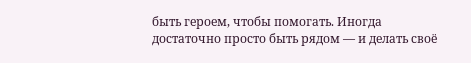быть героем, чтобы помогать. Иногда достаточно просто быть рядом — и делать своё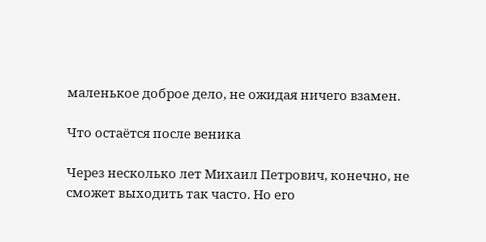маленькое доброе дело, не ожидая ничего взамен.

Что остаётся после веника

Через несколько лет Михаил Петрович, конечно, не сможет выходить так часто. Но его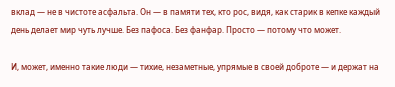вклад — не в чистоте асфальта. Он — в памяти тех, кто рос, видя, как старик в кепке каждый день делает мир чуть лучше. Без пафоса. Без фанфар. Просто — потому что может.

И, может, именно такие люди — тихие, незаметные, упрямые в своей доброте — и держат на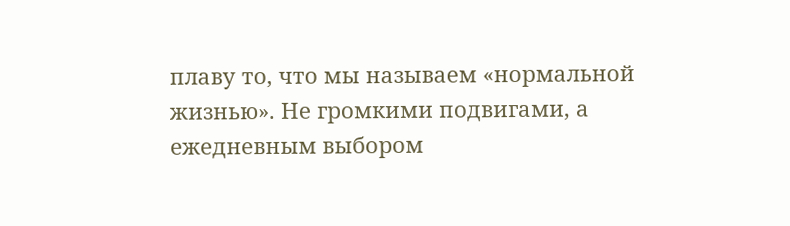плаву то, что мы называем «нормальной жизнью». Не громкими подвигами, а ежедневным выбором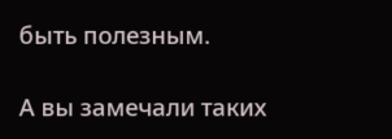быть полезным.

А вы замечали таких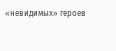«невидимых» героев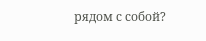рядом с собой?